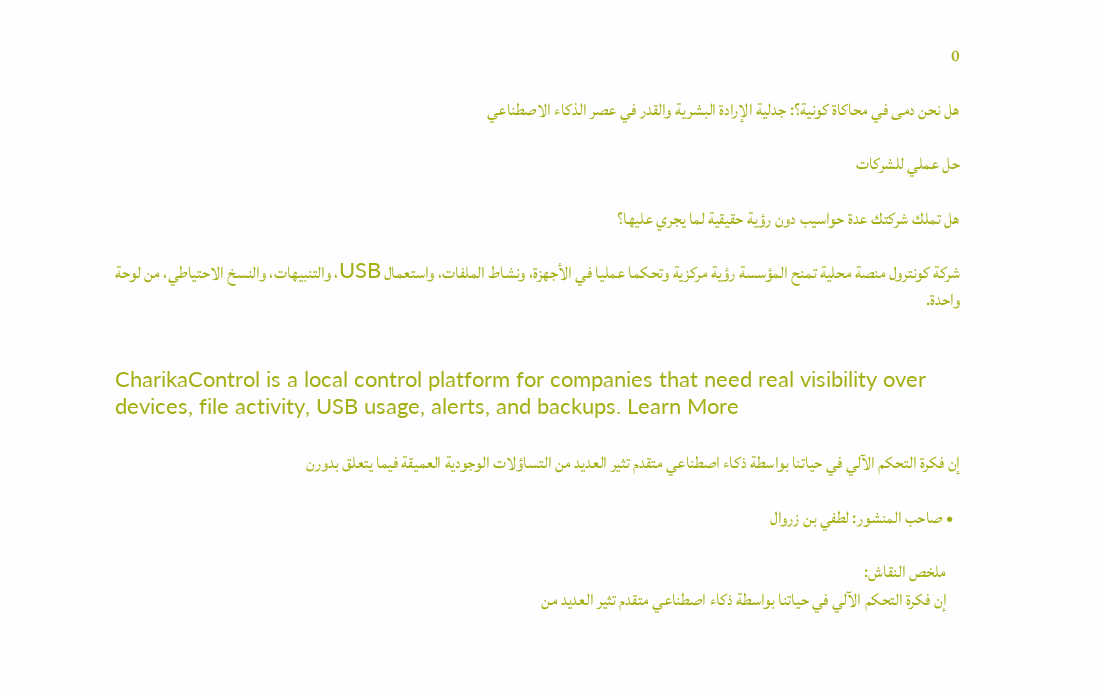0

هل نحن دمى في محاكاة كونية؟: جدلية الإرادة البشرية والقدر في عصر الذكاء الاصطناعي

حل عملي للشركات

هل تملك شركتك عدة حواسيب دون رؤية حقيقية لما يجري عليها؟

شركة كونترول منصة محلية تمنح المؤسسة رؤية مركزية وتحكما عمليا في الأجهزة، ونشاط الملفات، واستعمال USB، والتنبيهات، والنسخ الاحتياطي، من لوحة واحدة.


CharikaControl is a local control platform for companies that need real visibility over devices, file activity, USB usage, alerts, and backups. Learn More

إن فكرة التحكم الآلي في حياتنا بواسطة ذكاء اصطناعي متقدم تثير العديد من التساؤلات الوجودية العميقة فيما يتعلق بدورن

  • صاحب المنشور: لطفي بن زروال

    ملخص النقاش:
    إن فكرة التحكم الآلي في حياتنا بواسطة ذكاء اصطناعي متقدم تثير العديد من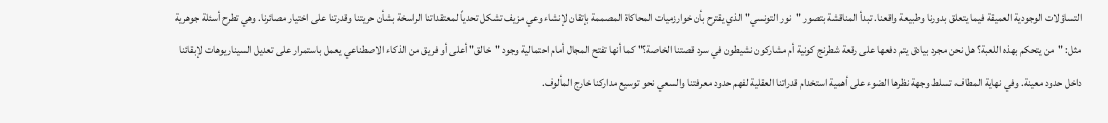التساؤلات الوجودية العميقة فيما يتعلق بدورنا وطبيعة واقعنا. تبدأ المناقشة بتصور "نور التونسي" الذي يقترح بأن خوارزميات المحاكاة المصممة بإتقان لإنشاء وعي مزيف تشكل تحدياً لمعتقداتنا الراسخة بشأن حريتنا وقدرتنا على اختيار مصائرنا. وهي تطرح أسئلة جوهرية مثل: "من يتحكم بهذه اللعبة؟ هل نحن مجرد بيادق يتم دفعها على رقعة شطرنج كونية أم مشاركون نشيطون في سرد قصتنا الخاصة؟" كما أنها تفتح المجال أمام احتمالية وجود "خالق" أعلى أو فريق من الذكاء الاصطناعي يعمل باستمرار على تعديل السيناريوهات لإبقائنا داخل حدود معينة. وفي نهاية المطاف، تسلط وجهة نظرها الضوء على أهمية استخدام قدراتنا العقلية لفهم حدود معرفتنا والسعي نحو توسيع مداركنا خارج المألوف.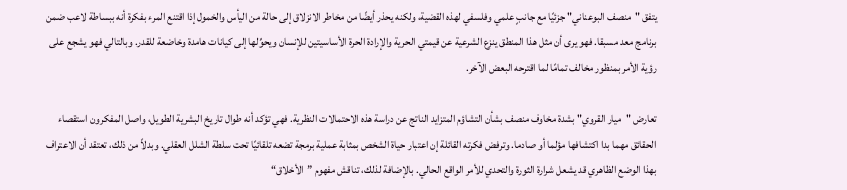يتفق "منصف البوعناني" جزئيًا مع جانبٍ علمي وفلسفي لهذه القضية، ولكنه يحذر أيضًا من مخاطر الانزلاق إلى حالة من اليأس والخمول إذا اقتنع المرء بفكرة أنه ببساطة لاعب ضمن برنامج معد مسبقا. فهو يرى أن مثل هذا المنطق ينزع الشرعية عن قيمتي الحرية والإرادة الحرة الأساسيتين للإنسان ويحوِّلها إلى كيانات هامدة وخاضعة للقدر. وبالتالي فهو يشجع على رؤية الأمر بمنظور مخالف تمامًا لما اقترحه البعض الآخر.

تعارض "ميار القروي" بشدة مخاوف منصف بشأن التشاؤم المتزايد الناتج عن دراسة هذه الاحتمالات النظرية. فهي تؤكد أنه طوال تاريخ البشرية الطويل، واصل المفكرون استقصاء الحقائق مهما بدا اكتشافها مؤلما أو صادما. وترفض فكرته القائلة إن اعتبار حياة الشخص بمثابة عملية برمجة تضعه تلقائيًا تحت سلطة الشلل العقلي. وبدلاً من ذلك، تعتقد أن الاعتراف بهذا الوضع الظاهري قد يشعل شرارة الثورة والتحدي للأمر الواقع الحالي. بالإضافة لذلك، تناقش مفهوم ”الأخلاق“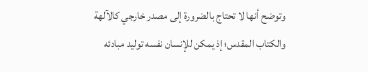وتوضح أنها لا تحتاج بالضرورة إلى مصدر خارجي كالآلهة والكتاب المقدس؛ إذ يمكن للإنسان نفسه توليد مبادئه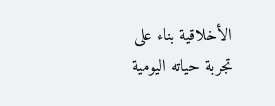الأخلاقية بناء على تجربة حياته اليومية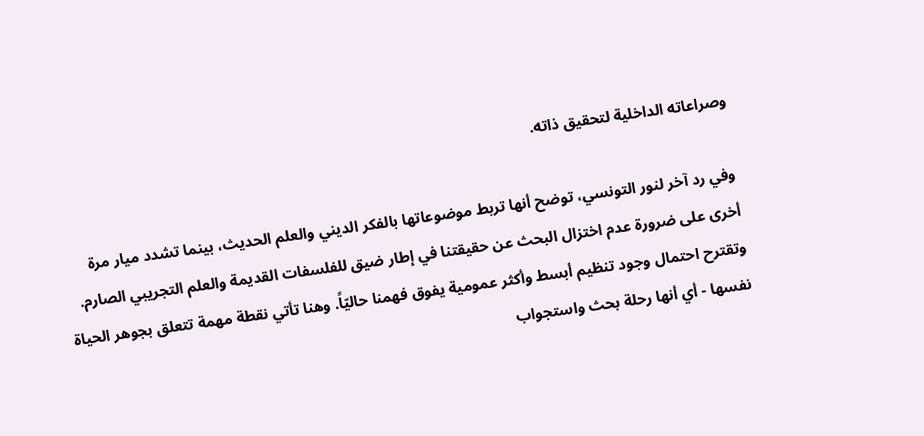وصراعاته الداخلية لتحقيق ذاته.

وفي رد آخر لنور التونسي، توضح أنها تربط موضوعاتها بالفكر الديني والعلم الحديث، بينما تشدد ميار مرة أخرى على ضرورة عدم اختزال البحث عن حقيقتنا في إطار ضيق للفلسفات القديمة والعلم التجريبي الصارم. وتقترح احتمال وجود تنظيم أبسط وأكثر عمومية يفوق فهمنا حاليّاً. وهنا تأتي نقطة مهمة تتعلق بجوهر الحياة نفسها - أي أنها رحلة بحث واستجواب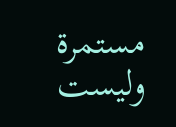مستمرة وليست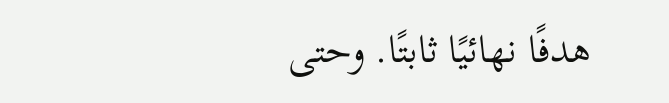هدفًا نهائيًا ثابتًا. وحتى